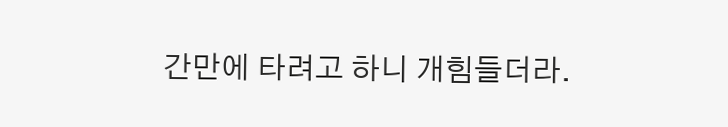간만에 타려고 하니 개힘들더라.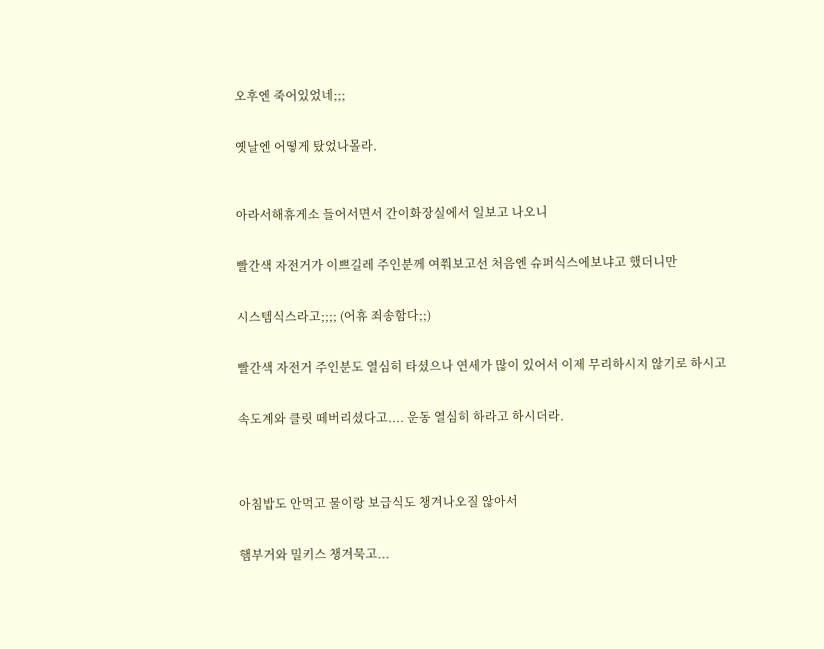오후엔 죽어있었네;;;


옛날엔 어떻게 탔었나몰라.



아라서해휴게소 들어서면서 간이화장실에서 일보고 나오니


빨간색 자전거가 이쁘길레 주인분께 여쭤보고선 처음엔 슈퍼식스에보냐고 했더니만


시스템식스라고;;;; (어휴 죄송함다;;)


빨간색 자전거 주인분도 열심히 타셨으나 연세가 많이 있어서 이제 무리하시지 않기로 하시고


속도계와 클릿 떼버리셨다고.... 운동 열심히 하라고 하시더라.




아침밥도 안먹고 물이랑 보급식도 챙겨나오질 않아서


햄부거와 밀키스 챙겨묵고...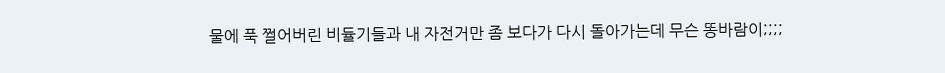물에 푹 쩔어버린 비듈기들과 내 자전거만 좀 보다가 다시 돌아가는데 무슨 똥바람이;;;;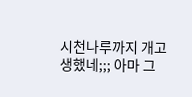시천나루까지 개고생했네;;; 아마 그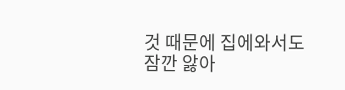것 때문에 집에와서도 잠깐 앓아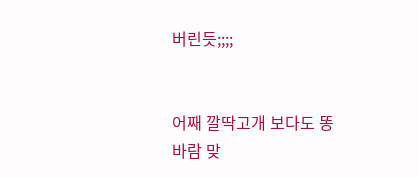버린듯;;;;


어째 깔딱고개 보다도 똥바람 맞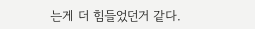는게 더 힘들었던거 같다.